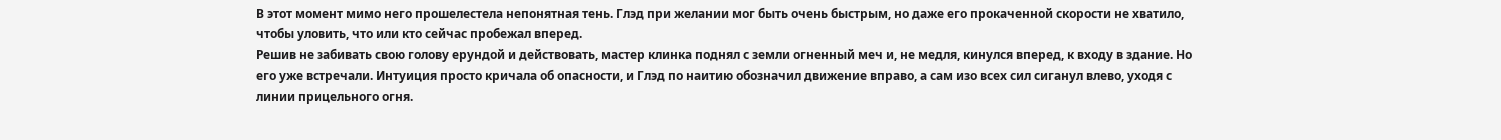В этот момент мимо него прошелестела непонятная тень. Глэд при желании мог быть очень быстрым, но даже его прокаченной скорости не хватило, чтобы уловить, что или кто сейчас пробежал вперед.
Решив не забивать свою голову ерундой и действовать, мастер клинка поднял с земли огненный меч и, не медля, кинулся вперед, к входу в здание. Но его уже встречали. Интуиция просто кричала об опасности, и Глэд по наитию обозначил движение вправо, а сам изо всех сил сиганул влево, уходя с линии прицельного огня.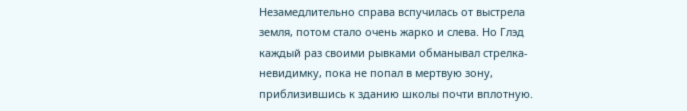Незамедлительно справа вспучилась от выстрела земля, потом стало очень жарко и слева. Но Глэд каждый раз своими рывками обманывал стрелка-невидимку, пока не попал в мертвую зону, приблизившись к зданию школы почти вплотную.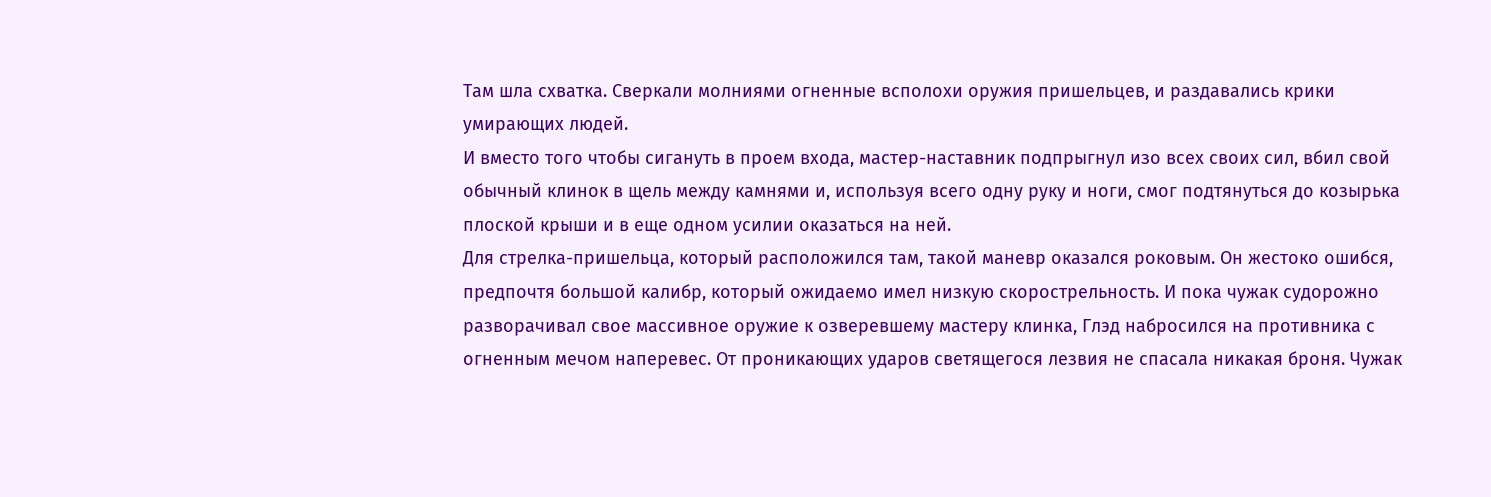Там шла схватка. Сверкали молниями огненные всполохи оружия пришельцев, и раздавались крики умирающих людей.
И вместо того чтобы сигануть в проем входа, мастер-наставник подпрыгнул изо всех своих сил, вбил свой обычный клинок в щель между камнями и, используя всего одну руку и ноги, смог подтянуться до козырька плоской крыши и в еще одном усилии оказаться на ней.
Для стрелка-пришельца, который расположился там, такой маневр оказался роковым. Он жестоко ошибся, предпочтя большой калибр, который ожидаемо имел низкую скорострельность. И пока чужак судорожно разворачивал свое массивное оружие к озверевшему мастеру клинка, Глэд набросился на противника с огненным мечом наперевес. От проникающих ударов светящегося лезвия не спасала никакая броня. Чужак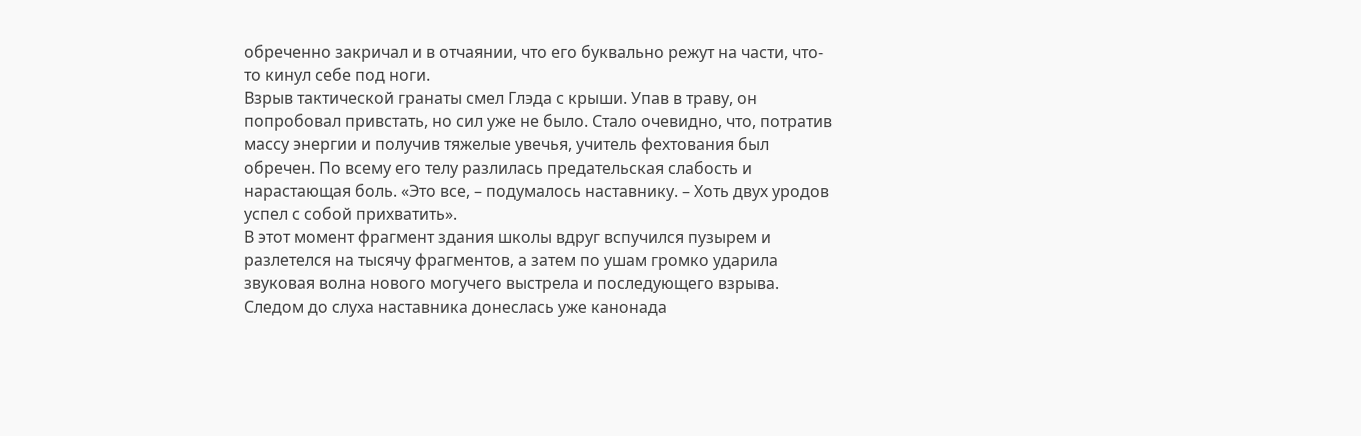обреченно закричал и в отчаянии, что его буквально режут на части, что-то кинул себе под ноги.
Взрыв тактической гранаты смел Глэда с крыши. Упав в траву, он попробовал привстать, но сил уже не было. Стало очевидно, что, потратив массу энергии и получив тяжелые увечья, учитель фехтования был обречен. По всему его телу разлилась предательская слабость и нарастающая боль. «Это все, – подумалось наставнику. – Хоть двух уродов успел с собой прихватить».
В этот момент фрагмент здания школы вдруг вспучился пузырем и разлетелся на тысячу фрагментов, а затем по ушам громко ударила звуковая волна нового могучего выстрела и последующего взрыва. Следом до слуха наставника донеслась уже канонада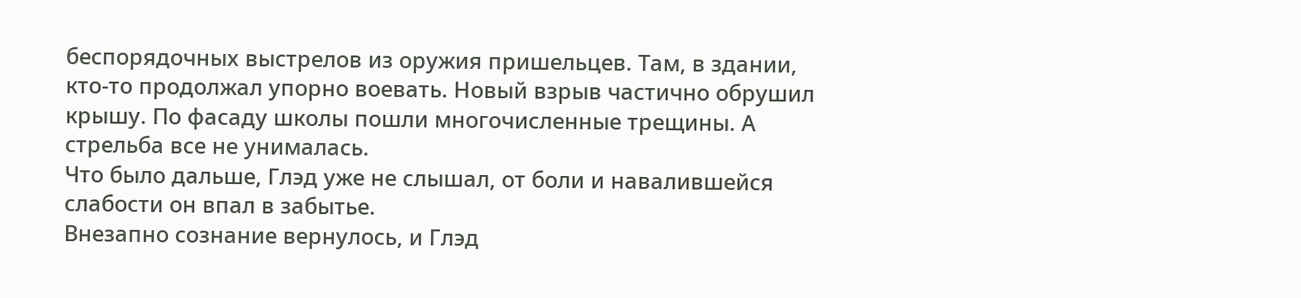беспорядочных выстрелов из оружия пришельцев. Там, в здании, кто-то продолжал упорно воевать. Новый взрыв частично обрушил крышу. По фасаду школы пошли многочисленные трещины. А стрельба все не унималась.
Что было дальше, Глэд уже не слышал, от боли и навалившейся слабости он впал в забытье.
Внезапно сознание вернулось, и Глэд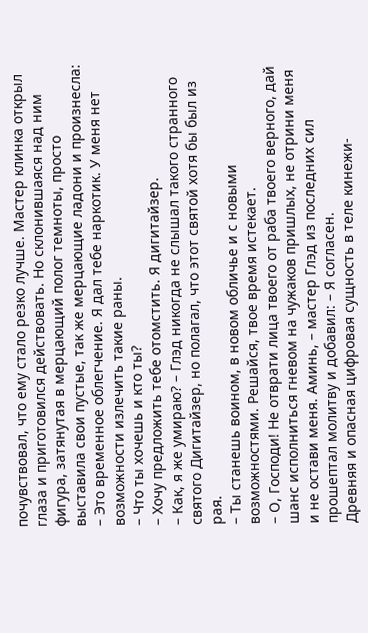почувствовал, что ему стало резко лучше. Мастер клинка открыл глаза и приготовился действовать. Но склонившаяся над ним фигура, затянутая в мерцающий полог темноты, просто выставила свои пустые, так же мерцающие ладони и произнесла:
– Это временное облегчение. Я дал тебе наркотик. У меня нет возможности излечить такие раны.
– Что ты хочешь и кто ты?
– Хочу предложить тебе отомстить. Я дигитайзер.
– Как, я же умираю? – Глэд никогда не слышал такого странного святого Дигитайзер, но полагал, что этот святой хотя бы был из рая.
– Ты станешь воином, в новом обличье и с новыми возможностями. Решайся, твое время истекает.
– О, Господи! Не отврати лица твоего от раба твоего верного, дай шанс исполниться гневом на чужаков пришлых, не отрини меня и не остави меня. Аминь, – мастер Глэд из последних сил прошептал молитву и добавил: – Я согласен.
Древняя и опасная цифровая сущность в теле кинежи-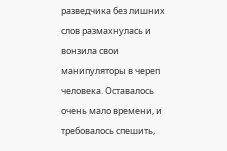разведчика без лишних слов размахнулась и вонзила свои манипуляторы в череп человека. Оставалось очень мало времени, и требовалось спешить,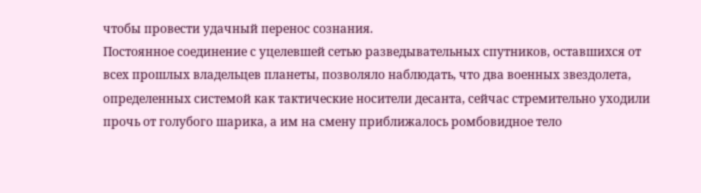чтобы провести удачный перенос сознания.
Постоянное соединение с уцелевшей сетью разведывательных спутников, оставшихся от всех прошлых владельцев планеты, позволяло наблюдать, что два военных звездолета, определенных системой как тактические носители десанта, сейчас стремительно уходили прочь от голубого шарика, а им на смену приближалось ромбовидное тело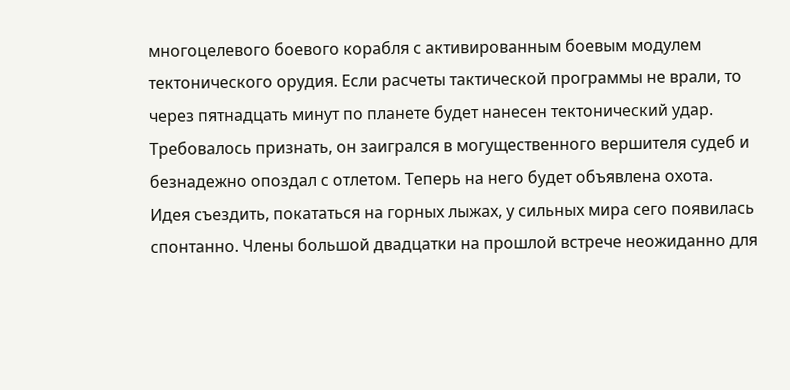многоцелевого боевого корабля с активированным боевым модулем тектонического орудия. Если расчеты тактической программы не врали, то через пятнадцать минут по планете будет нанесен тектонический удар.
Требовалось признать, он заигрался в могущественного вершителя судеб и безнадежно опоздал с отлетом. Теперь на него будет объявлена охота.
Идея съездить, покататься на горных лыжах, у сильных мира сего появилась спонтанно. Члены большой двадцатки на прошлой встрече неожиданно для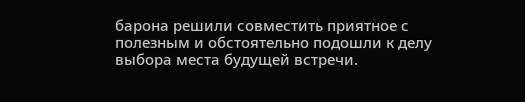барона решили совместить приятное с полезным и обстоятельно подошли к делу выбора места будущей встречи.